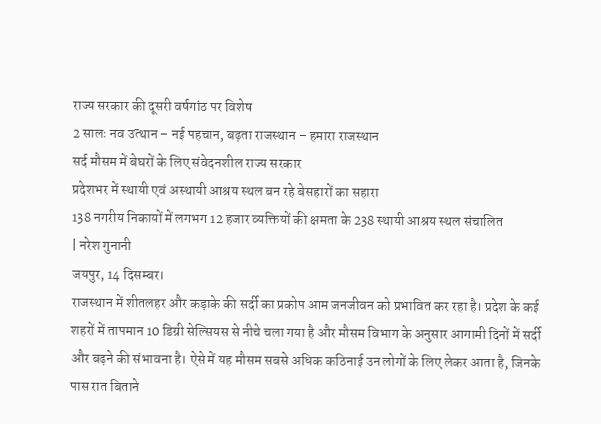राज्य सरकार की दूसरी वर्षगांठ पर विशेष
2 सालः नव उत्थान – नई पहचान, बढ़ता राजस्थान – हमारा राजस्थान
सर्द मौसम में बेघरों के लिए संवेदनशील राज्य सरकार
प्रदेशभर में स्थायी एवं अस्थायी आश्रय स्थल बन रहे बेसहारों का सहारा
138 नगरीय निकायों में लगभग 12 हजार व्यक्तियों की क्षमता के 238 स्थायी आश्रय स्थल संचालित
| नरेश गुनानी
जयपुर, 14 दिसम्बर।
राजस्थान में शीतलहर और कड़ाके की सर्दी का प्रकोप आम जनजीवन को प्रभावित कर रहा है। प्रदेश के कई शहरों में तापमान 10 डिग्री सेल्सियस से नीचे चला गया है और मौसम विभाग के अनुसार आगामी दिनों में सर्दी और बढ़ने की संभावना है। ऐसे में यह मौसम सबसे अधिक कठिनाई उन लोगों के लिए लेकर आता है, जिनके पास रात बिताने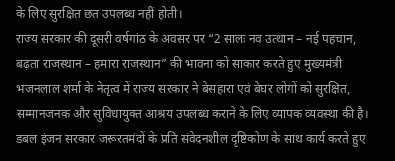के लिए सुरक्षित छत उपलब्ध नहीं होती।
राज्य सरकार की दूसरी वर्षगांठ के अवसर पर “2 सालः नव उत्थान – नई पहचान, बढ़ता राजस्थान – हमारा राजस्थान” की भावना को साकार करते हुए मुख्यमंत्री भजनलाल शर्मा के नेतृत्व में राज्य सरकार ने बेसहारा एवं बेघर लोगों को सुरक्षित, सम्मानजनक और सुविधायुक्त आश्रय उपलब्ध कराने के लिए व्यापक व्यवस्था की है। डबल इंजन सरकार जरूरतमंदों के प्रति संवेदनशील दृष्टिकोण के साथ कार्य करते हुए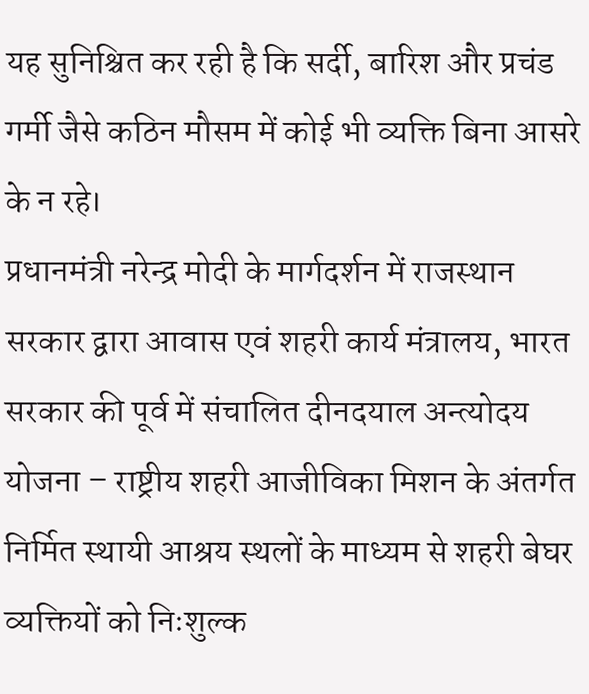यह सुनिश्चित कर रही है कि सर्दी, बारिश और प्रचंड गर्मी जैसे कठिन मौसम में कोई भी व्यक्ति बिना आसरे के न रहे।
प्रधानमंत्री नरेन्द्र मोदी के मार्गदर्शन में राजस्थान सरकार द्वारा आवास एवं शहरी कार्य मंत्रालय, भारत सरकार की पूर्व में संचालित दीनदयाल अन्त्योदय योजना – राष्ट्रीय शहरी आजीविका मिशन के अंतर्गत निर्मित स्थायी आश्रय स्थलों के माध्यम से शहरी बेघर व्यक्तियों को निःशुल्क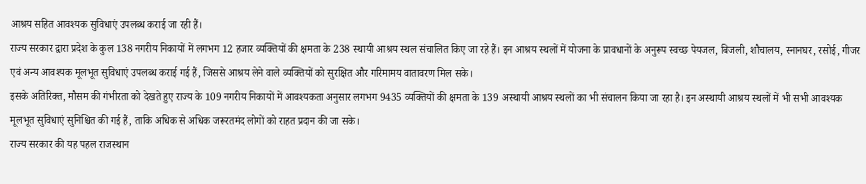आश्रय सहित आवश्यक सुविधाएं उपलब्ध कराई जा रही हैं।
राज्य सरकार द्वारा प्रदेश के कुल 138 नगरीय निकायों में लगभग 12 हजार व्यक्तियों की क्षमता के 238 स्थायी आश्रय स्थल संचालित किए जा रहे हैं। इन आश्रय स्थलों में योजना के प्रावधानों के अनुरूप स्वच्छ पेयजल, बिजली, शौचालय, स्नानघर, रसोई, गीजर एवं अन्य आवश्यक मूलभूत सुविधाएं उपलब्ध कराई गई हैं, जिससे आश्रय लेने वाले व्यक्तियों को सुरक्षित और गरिमामय वातावरण मिल सके।
इसके अतिरिक्त, मौसम की गंभीरता को देखते हुए राज्य के 109 नगरीय निकायों में आवश्यकता अनुसार लगभग 9435 व्यक्तियों की क्षमता के 139 अस्थायी आश्रय स्थलों का भी संचालन किया जा रहा है। इन अस्थायी आश्रय स्थलों में भी सभी आवश्यक मूलभूत सुविधाएं सुनिश्चित की गई हैं, ताकि अधिक से अधिक जरूरतमंद लोगों को राहत प्रदान की जा सके।
राज्य सरकार की यह पहल राजस्थान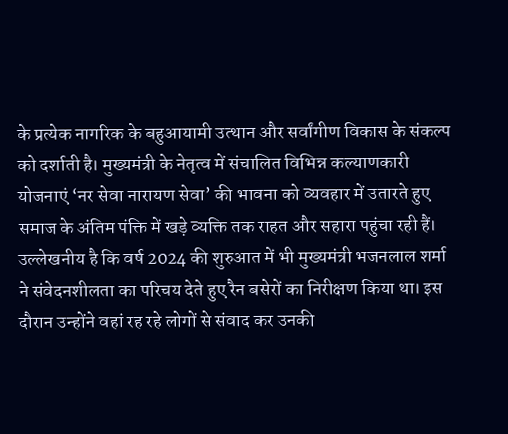के प्रत्येक नागरिक के बहुआयामी उत्थान और सर्वांगीण विकास के संकल्प को दर्शाती है। मुख्यमंत्री के नेतृत्व में संचालित विभिन्न कल्याणकारी योजनाएं ‘नर सेवा नारायण सेवा’ की भावना को व्यवहार में उतारते हुए समाज के अंतिम पंक्ति में खड़े व्यक्ति तक राहत और सहारा पहुंचा रही हैं।
उल्लेखनीय है कि वर्ष 2024 की शुरुआत में भी मुख्यमंत्री भजनलाल शर्मा ने संवेदनशीलता का परिचय देते हुए रैन बसेरों का निरीक्षण किया था। इस दौरान उन्होंने वहां रह रहे लोगों से संवाद कर उनकी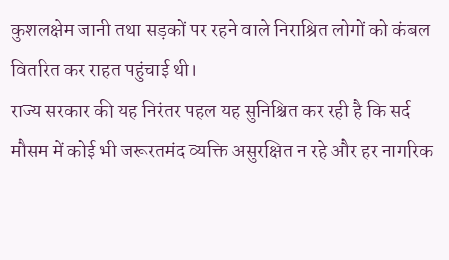कुशलक्षेम जानी तथा सड़कों पर रहने वाले निराश्रित लोगों को कंबल वितरित कर राहत पहुंचाई थी।
राज्य सरकार की यह निरंतर पहल यह सुनिश्चित कर रही है कि सर्द मौसम में कोई भी जरूरतमंद व्यक्ति असुरक्षित न रहे और हर नागरिक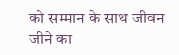को सम्मान के साथ जीवन जीने का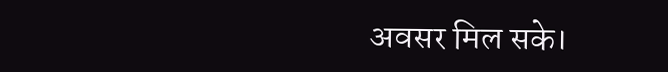अवसर मिल सके।